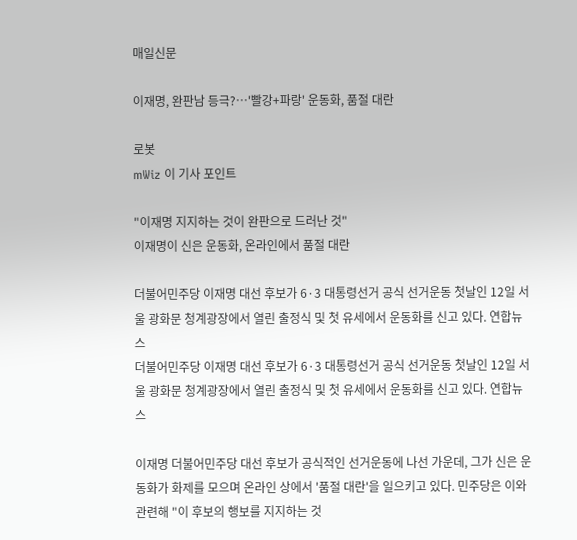매일신문

이재명, 완판남 등극?…'빨강+파랑' 운동화, 품절 대란

로봇
mWiz 이 기사 포인트

"이재명 지지하는 것이 완판으로 드러난 것"
이재명이 신은 운동화, 온라인에서 품절 대란

더불어민주당 이재명 대선 후보가 6·3 대통령선거 공식 선거운동 첫날인 12일 서울 광화문 청계광장에서 열린 출정식 및 첫 유세에서 운동화를 신고 있다. 연합뉴스
더불어민주당 이재명 대선 후보가 6·3 대통령선거 공식 선거운동 첫날인 12일 서울 광화문 청계광장에서 열린 출정식 및 첫 유세에서 운동화를 신고 있다. 연합뉴스

이재명 더불어민주당 대선 후보가 공식적인 선거운동에 나선 가운데, 그가 신은 운동화가 화제를 모으며 온라인 상에서 '품절 대란'을 일으키고 있다. 민주당은 이와 관련해 "이 후보의 행보를 지지하는 것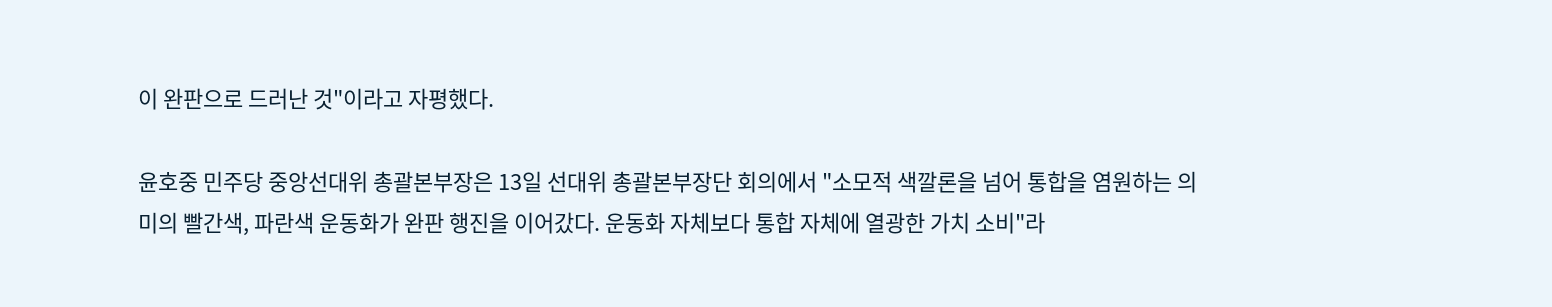이 완판으로 드러난 것"이라고 자평했다.

윤호중 민주당 중앙선대위 총괄본부장은 13일 선대위 총괄본부장단 회의에서 "소모적 색깔론을 넘어 통합을 염원하는 의미의 빨간색, 파란색 운동화가 완판 행진을 이어갔다. 운동화 자체보다 통합 자체에 열광한 가치 소비"라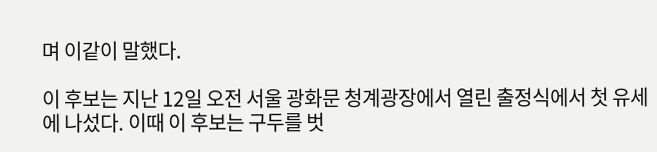며 이같이 말했다.

이 후보는 지난 12일 오전 서울 광화문 청계광장에서 열린 출정식에서 첫 유세에 나섰다. 이때 이 후보는 구두를 벗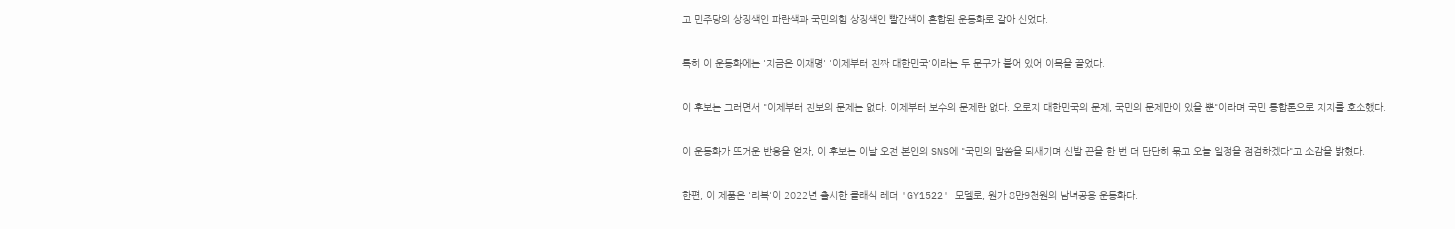고 민주당의 상징색인 파란색과 국민의힘 상징색인 빨간색이 혼합된 운동화로 갈아 신었다.

특히 이 운동화에는 '지금은 이재명' '이제부터 진짜 대한민국'이라는 두 문구가 붙어 있어 이목을 끌었다.

이 후보는 그러면서 "이제부터 진보의 문제는 없다. 이제부터 보수의 문제란 없다. 오로지 대한민국의 문제, 국민의 문제만이 있을 뿐"이라며 국민 통합론으로 지지를 호소했다.

이 운동화가 뜨거운 반응을 얻자, 이 후보는 이날 오전 본인의 SNS에 "국민의 말씀을 되새기며 신발 끈을 한 번 더 단단히 묶고 오늘 일정을 점검하겠다"고 소감을 밝혔다.

한편, 이 제품은 '리복'이 2022년 출시한 클래식 레더 'GY1522' 모델로, 원가 8만9천원의 남녀공용 운동화다.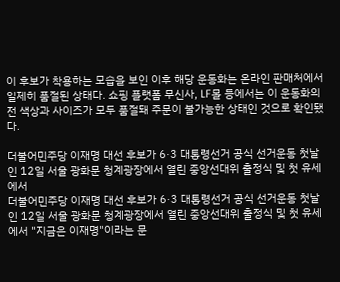이 후보가 착용하는 모습을 보인 이후 해당 운동화는 온라인 판매처에서 일제히 품절된 상태다. 쇼핑 플랫폼 무신사, LF몰 등에서는 이 운동화의 전 색상과 사이즈가 모두 품절돼 주문이 불가능한 상태인 것으로 확인됐다.

더불어민주당 이재명 대선 후보가 6·3 대통령선거 공식 선거운동 첫날인 12일 서울 광화문 청계광장에서 열린 중앙선대위 출정식 및 첫 유세에서
더불어민주당 이재명 대선 후보가 6·3 대통령선거 공식 선거운동 첫날인 12일 서울 광화문 청계광장에서 열린 중앙선대위 출정식 및 첫 유세에서 "지금은 이재명"이라는 문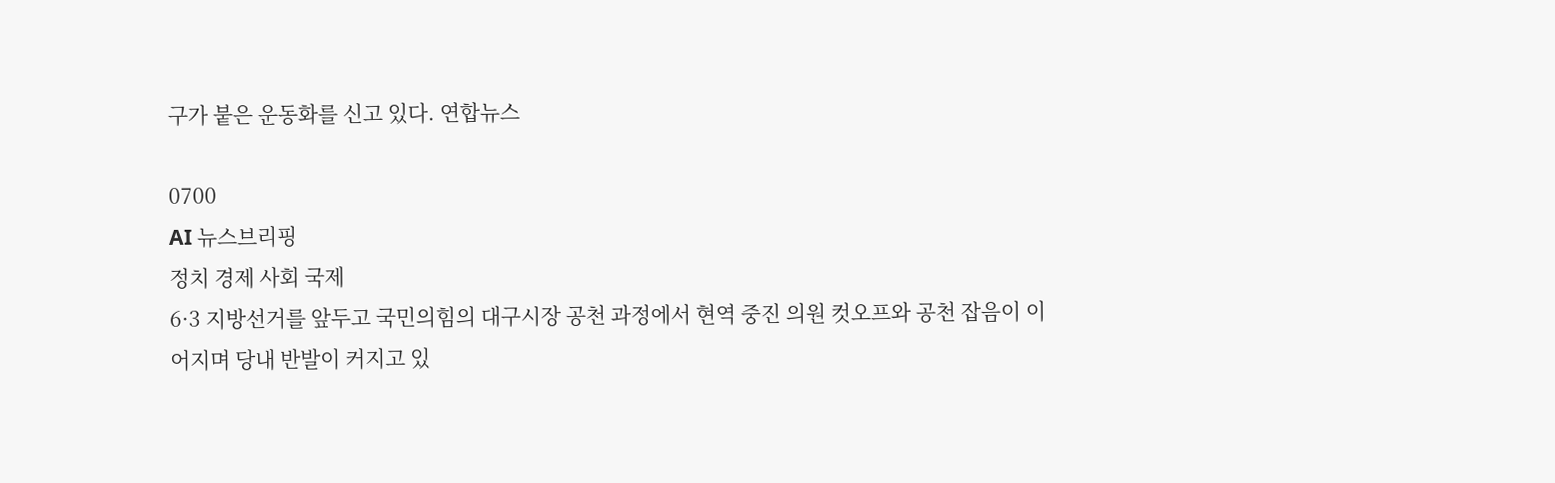구가 붙은 운동화를 신고 있다. 연합뉴스

0700
AI 뉴스브리핑
정치 경제 사회 국제
6·3 지방선거를 앞두고 국민의힘의 대구시장 공천 과정에서 현역 중진 의원 컷오프와 공천 잡음이 이어지며 당내 반발이 커지고 있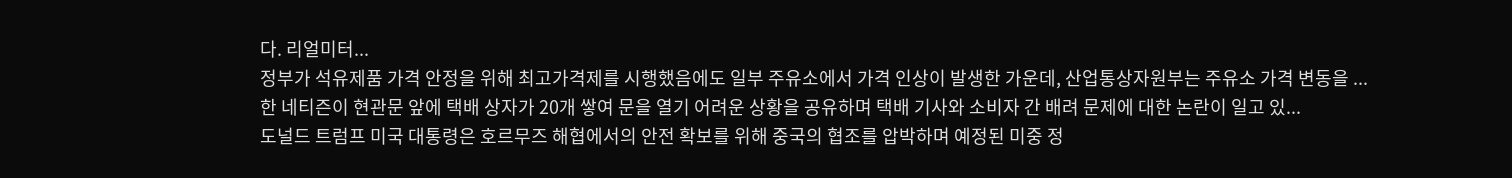다. 리얼미터...
정부가 석유제품 가격 안정을 위해 최고가격제를 시행했음에도 일부 주유소에서 가격 인상이 발생한 가운데, 산업통상자원부는 주유소 가격 변동을 ...
한 네티즌이 현관문 앞에 택배 상자가 20개 쌓여 문을 열기 어려운 상황을 공유하며 택배 기사와 소비자 간 배려 문제에 대한 논란이 일고 있...
도널드 트럼프 미국 대통령은 호르무즈 해협에서의 안전 확보를 위해 중국의 협조를 압박하며 예정된 미중 정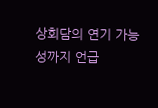상회담의 연기 가능성까지 언급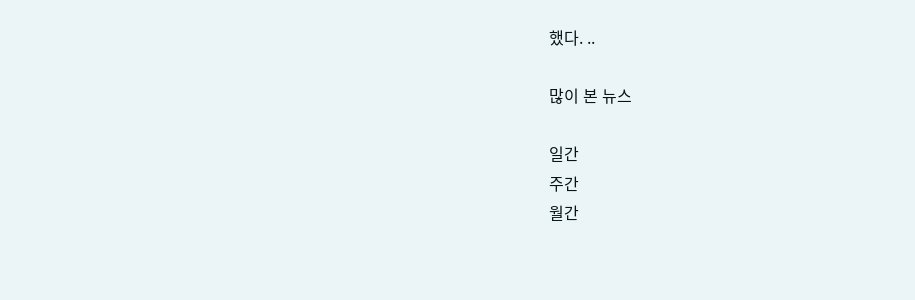했다. ..

많이 본 뉴스

일간
주간
월간